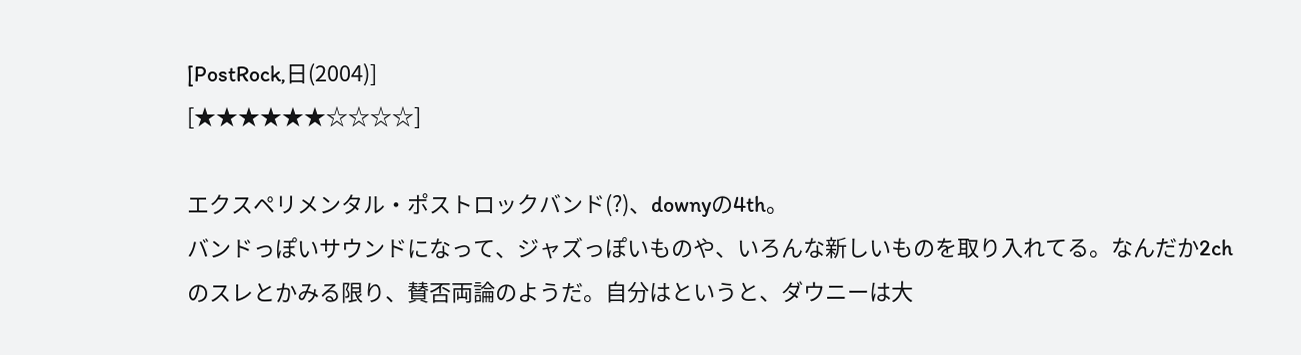[PostRock,日(2004)]
[★★★★★★☆☆☆☆]

エクスペリメンタル・ポストロックバンド(?)、downyの4th。
バンドっぽいサウンドになって、ジャズっぽいものや、いろんな新しいものを取り入れてる。なんだか2chのスレとかみる限り、賛否両論のようだ。自分はというと、ダウニーは大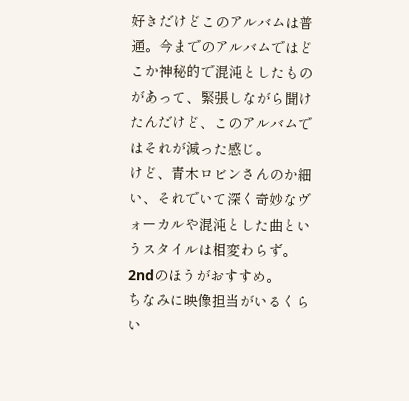好きだけどこのアルバムは普通。今までのアルバムではどこか神秘的で混沌としたものがあって、緊張しながら聞けたんだけど、このアルバムではそれが減った感じ。
けど、青木ロビンさんのか細い、それでいて深く奇妙なヴォーカルや混沌とした曲というスタイルは相変わらず。
2ndのほうがおすすめ。
ちなみに映像担当がいるくらい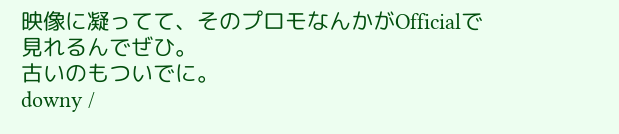映像に凝ってて、そのプロモなんかがOfficialで見れるんでぜひ。
古いのもついでに。
downy /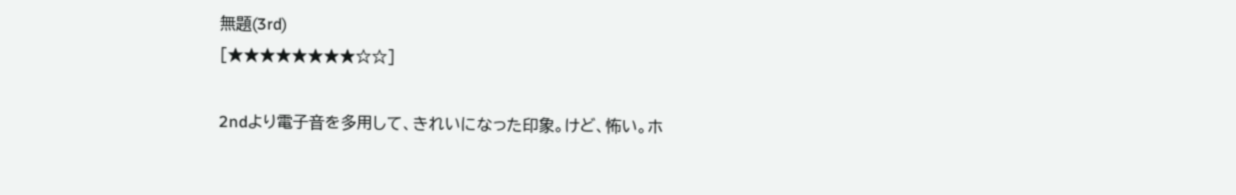無題(3rd)
[★★★★★★★★☆☆]

2ndより電子音を多用して、きれいになった印象。けど、怖い。ホ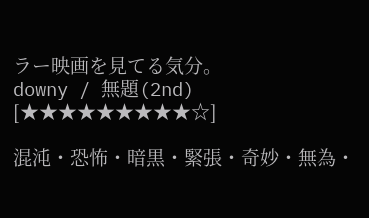ラー映画を見てる気分。
downy / 無題(2nd)
[★★★★★★★★★☆]

混沌・恐怖・暗黒・緊張・奇妙・無為・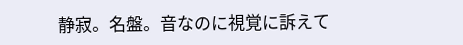静寂。名盤。音なのに視覚に訴えて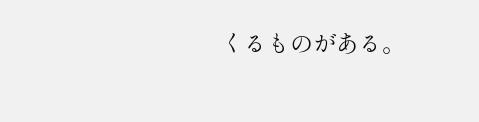くるものがある。